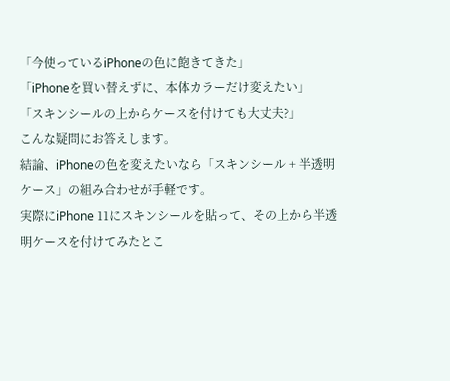「今使っているiPhoneの色に飽きてきた」
「iPhoneを買い替えずに、本体カラーだけ変えたい」
「スキンシールの上からケースを付けても大丈夫?」
こんな疑問にお答えします。
結論、iPhoneの色を変えたいなら「スキンシール + 半透明ケース」の組み合わせが手軽です。
実際にiPhone 11にスキンシールを貼って、その上から半透明ケースを付けてみたとこ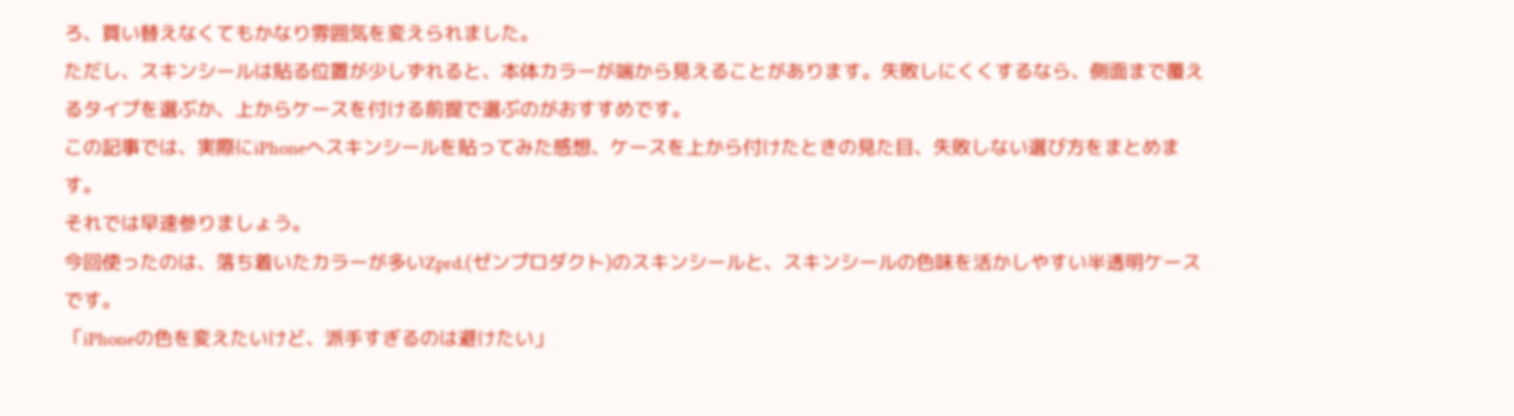ろ、買い替えなくてもかなり雰囲気を変えられました。
ただし、スキンシールは貼る位置が少しずれると、本体カラーが端から見えることがあります。失敗しにくくするなら、側面まで覆えるタイプを選ぶか、上からケースを付ける前提で選ぶのがおすすめです。
この記事では、実際にiPhoneへスキンシールを貼ってみた感想、ケースを上から付けたときの見た目、失敗しない選び方をまとめます。
それでは早速参りましょう。
今回使ったのは、落ち着いたカラーが多いZprd.(ゼンプロダクト)のスキンシールと、スキンシールの色味を活かしやすい半透明ケースです。
「iPhoneの色を変えたいけど、派手すぎるのは避けたい」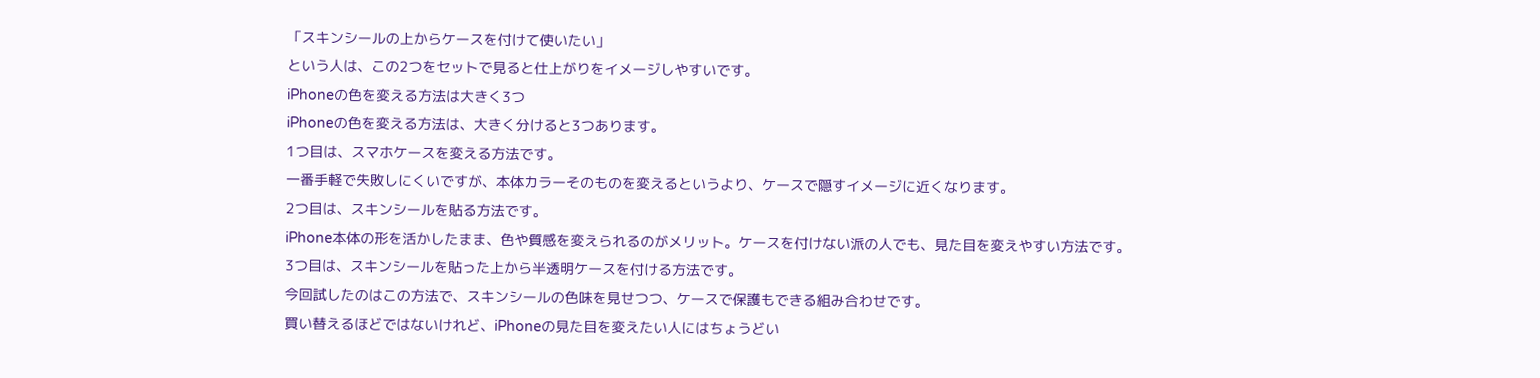「スキンシールの上からケースを付けて使いたい」
という人は、この2つをセットで見ると仕上がりをイメージしやすいです。
iPhoneの色を変える方法は大きく3つ
iPhoneの色を変える方法は、大きく分けると3つあります。
1つ目は、スマホケースを変える方法です。
一番手軽で失敗しにくいですが、本体カラーそのものを変えるというより、ケースで隠すイメージに近くなります。
2つ目は、スキンシールを貼る方法です。
iPhone本体の形を活かしたまま、色や質感を変えられるのがメリット。ケースを付けない派の人でも、見た目を変えやすい方法です。
3つ目は、スキンシールを貼った上から半透明ケースを付ける方法です。
今回試したのはこの方法で、スキンシールの色味を見せつつ、ケースで保護もできる組み合わせです。
買い替えるほどではないけれど、iPhoneの見た目を変えたい人にはちょうどい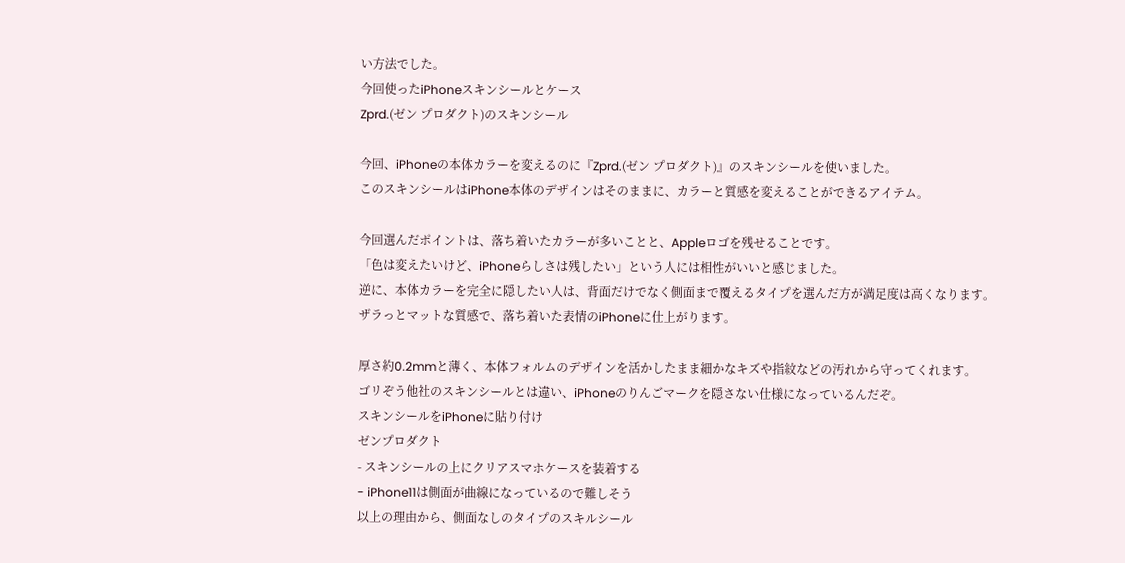い方法でした。
今回使ったiPhoneスキンシールとケース
Zprd.(ゼン プロダクト)のスキンシール

今回、iPhoneの本体カラーを変えるのに『Zprd.(ゼン プロダクト)』のスキンシールを使いました。
このスキンシールはiPhone本体のデザインはそのままに、カラーと質感を変えることができるアイテム。

今回選んだポイントは、落ち着いたカラーが多いことと、Appleロゴを残せることです。
「色は変えたいけど、iPhoneらしさは残したい」という人には相性がいいと感じました。
逆に、本体カラーを完全に隠したい人は、背面だけでなく側面まで覆えるタイプを選んだ方が満足度は高くなります。
ザラっとマットな質感で、落ち着いた表情のiPhoneに仕上がります。

厚さ約0.2mmと薄く、本体フォルムのデザインを活かしたまま細かなキズや指紋などの汚れから守ってくれます。
ゴリぞう他社のスキンシールとは違い、iPhoneのりんごマークを隠さない仕様になっているんだぞ。
スキンシールをiPhoneに貼り付け
ゼンプロダクト
- スキンシールの上にクリアスマホケースを装着する
- iPhone11は側面が曲線になっているので難しそう
以上の理由から、側面なしのタイプのスキルシール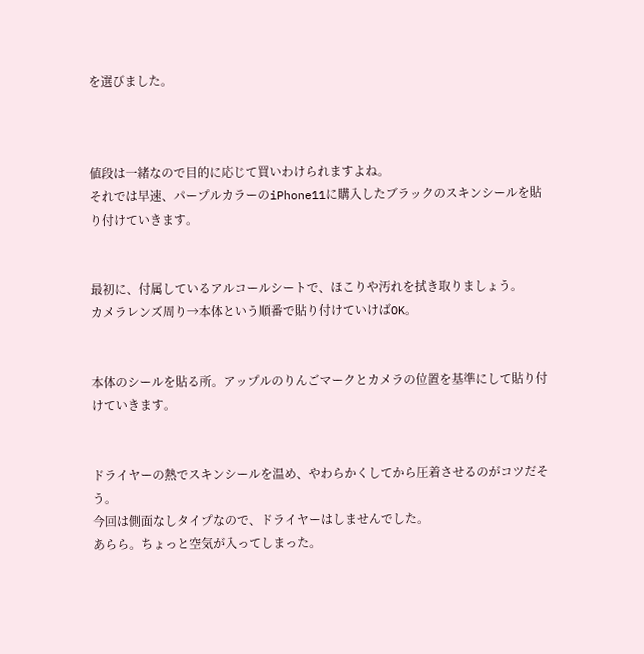を選びました。



値段は一緒なので目的に応じて買いわけられますよね。
それでは早速、パープルカラーのiPhone11に購入したブラックのスキンシールを貼り付けていきます。


最初に、付属しているアルコールシートで、ほこりや汚れを拭き取りましょう。
カメラレンズ周り→本体という順番で貼り付けていけばOK。


本体のシールを貼る所。アップルのりんごマークとカメラの位置を基準にして貼り付けていきます。


ドライヤーの熱でスキンシールを温め、やわらかくしてから圧着させるのがコツだそう。
今回は側面なしタイプなので、ドライヤーはしませんでした。
あらら。ちょっと空気が入ってしまった。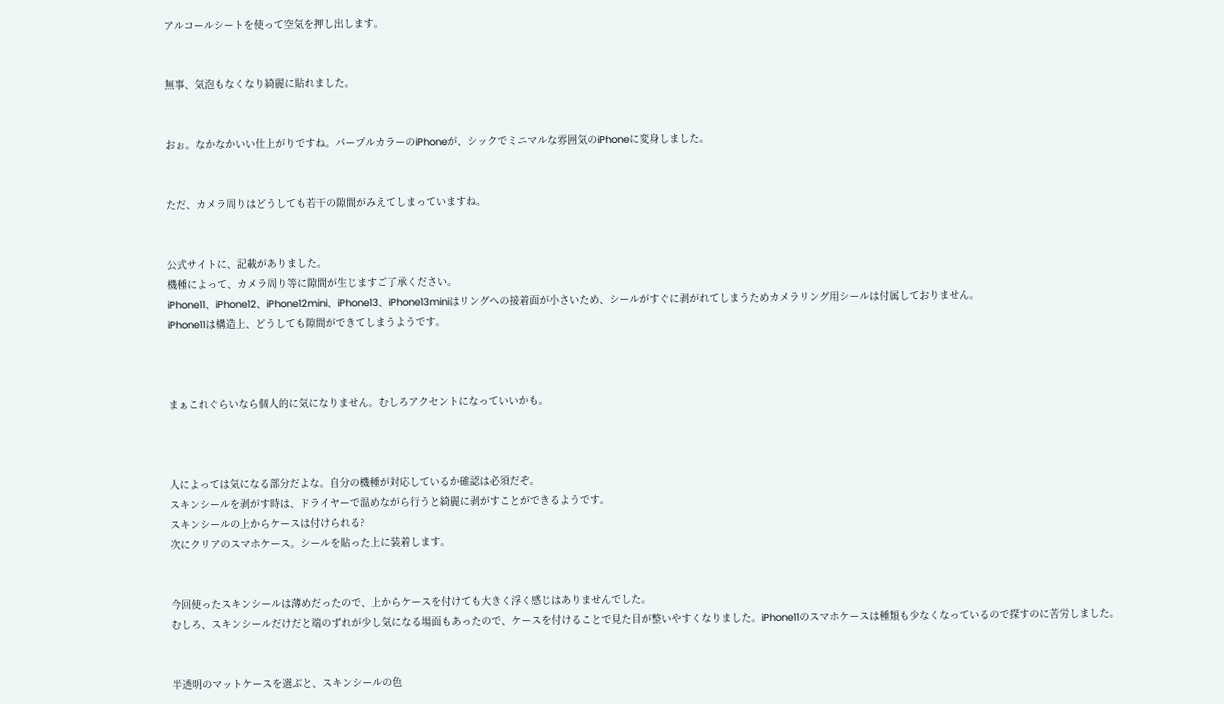アルコールシートを使って空気を押し出します。


無事、気泡もなくなり綺麗に貼れました。


おぉ。なかなかいい仕上がりですね。パープルカラーのiPhoneが、シックでミニマルな雰囲気のiPhoneに変身しました。


ただ、カメラ周りはどうしても若干の隙間がみえてしまっていますね。


公式サイトに、記載がありました。
機種によって、カメラ周り等に隙間が生じますご了承ください。
iPhone11、iPhone12、iPhone12mini、iPhone13、iPhone13miniはリングへの接着面が小さいため、シールがすぐに剥がれてしまうためカメラリング用シールは付属しておりません。
iPhone11は構造上、どうしても隙間ができてしまうようです。



まぁこれぐらいなら個人的に気になりません。むしろアクセントになっていいかも。



人によっては気になる部分だよな。自分の機種が対応しているか確認は必須だぞ。
スキンシールを剥がす時は、ドライヤーで温めながら行うと綺麗に剥がすことができるようです。
スキンシールの上からケースは付けられる?
次にクリアのスマホケース。シールを貼った上に装着します。


今回使ったスキンシールは薄めだったので、上からケースを付けても大きく浮く感じはありませんでした。
むしろ、スキンシールだけだと端のずれが少し気になる場面もあったので、ケースを付けることで見た目が整いやすくなりました。iPhone11のスマホケースは種類も少なくなっているので探すのに苦労しました。


半透明のマットケースを選ぶと、スキンシールの色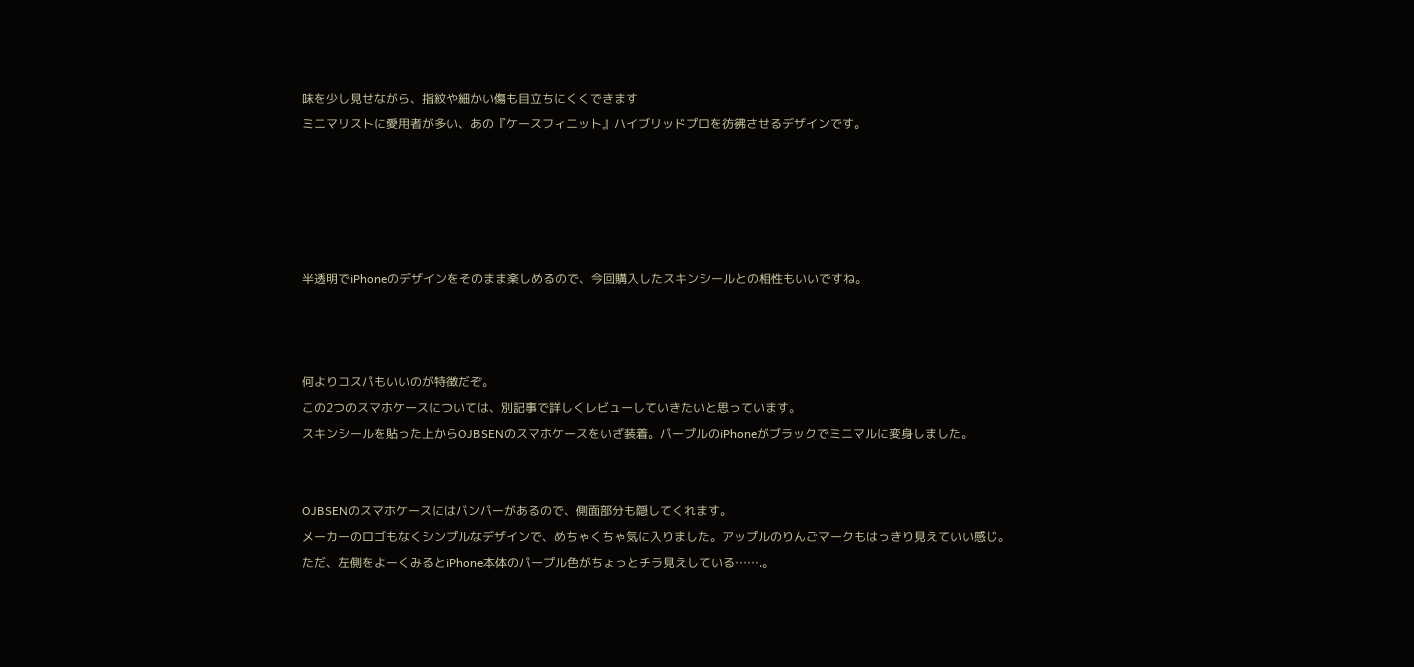味を少し見せながら、指紋や細かい傷も目立ちにくくできます
ミニマリストに愛用者が多い、あの『ケースフィニット』ハイブリッドプロを彷彿させるデザインです。





半透明でiPhoneのデザインをそのまま楽しめるので、今回購入したスキンシールとの相性もいいですね。



何よりコスパもいいのが特徴だぞ。
この2つのスマホケースについては、別記事で詳しくレビューしていきたいと思っています。
スキンシールを貼った上からOJBSENのスマホケースをいざ装着。パープルのiPhoneがブラックでミニマルに変身しました。


OJBSENのスマホケースにはバンパーがあるので、側面部分も隠してくれます。
メーカーのロゴもなくシンプルなデザインで、めちゃくちゃ気に入りました。アップルのりんごマークもはっきり見えていい感じ。
ただ、左側をよーくみるとiPhone本体のパープル色がちょっとチラ見えしている…….。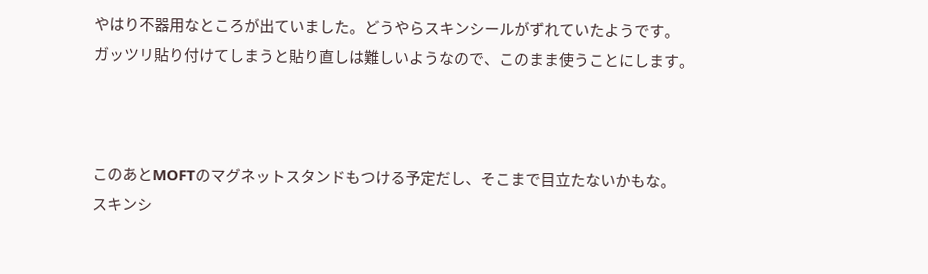やはり不器用なところが出ていました。どうやらスキンシールがずれていたようです。
ガッツリ貼り付けてしまうと貼り直しは難しいようなので、このまま使うことにします。



このあとMOFTのマグネットスタンドもつける予定だし、そこまで目立たないかもな。
スキンシ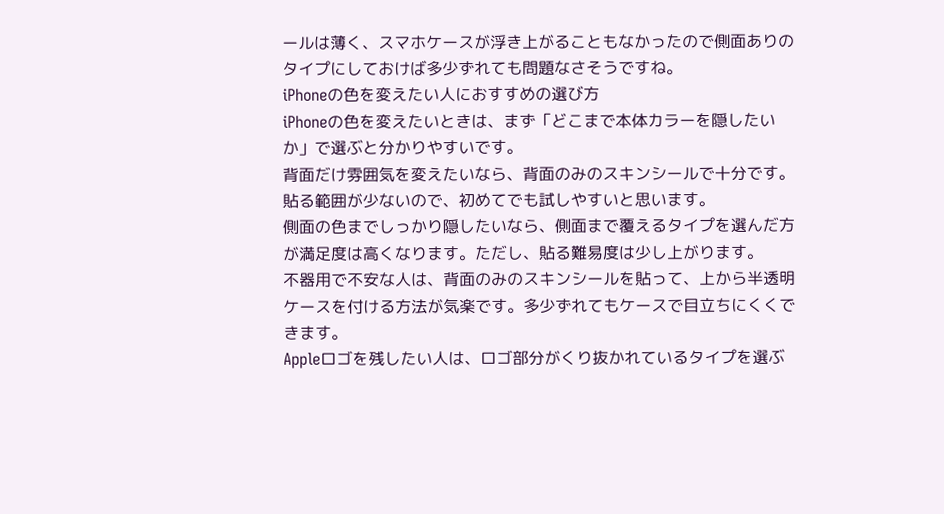ールは薄く、スマホケースが浮き上がることもなかったので側面ありのタイプにしておけば多少ずれても問題なさそうですね。
iPhoneの色を変えたい人におすすめの選び方
iPhoneの色を変えたいときは、まず「どこまで本体カラーを隠したいか」で選ぶと分かりやすいです。
背面だけ雰囲気を変えたいなら、背面のみのスキンシールで十分です。貼る範囲が少ないので、初めてでも試しやすいと思います。
側面の色までしっかり隠したいなら、側面まで覆えるタイプを選んだ方が満足度は高くなります。ただし、貼る難易度は少し上がります。
不器用で不安な人は、背面のみのスキンシールを貼って、上から半透明ケースを付ける方法が気楽です。多少ずれてもケースで目立ちにくくできます。
Appleロゴを残したい人は、ロゴ部分がくり抜かれているタイプを選ぶ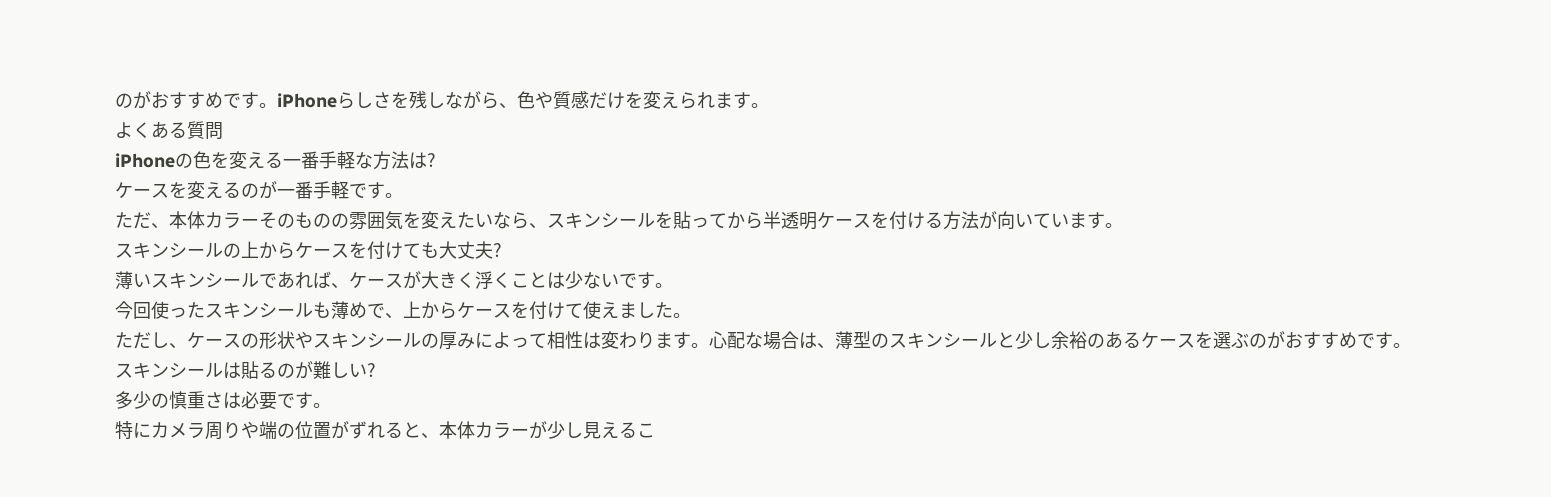のがおすすめです。iPhoneらしさを残しながら、色や質感だけを変えられます。
よくある質問
iPhoneの色を変える一番手軽な方法は?
ケースを変えるのが一番手軽です。
ただ、本体カラーそのものの雰囲気を変えたいなら、スキンシールを貼ってから半透明ケースを付ける方法が向いています。
スキンシールの上からケースを付けても大丈夫?
薄いスキンシールであれば、ケースが大きく浮くことは少ないです。
今回使ったスキンシールも薄めで、上からケースを付けて使えました。
ただし、ケースの形状やスキンシールの厚みによって相性は変わります。心配な場合は、薄型のスキンシールと少し余裕のあるケースを選ぶのがおすすめです。
スキンシールは貼るのが難しい?
多少の慎重さは必要です。
特にカメラ周りや端の位置がずれると、本体カラーが少し見えるこ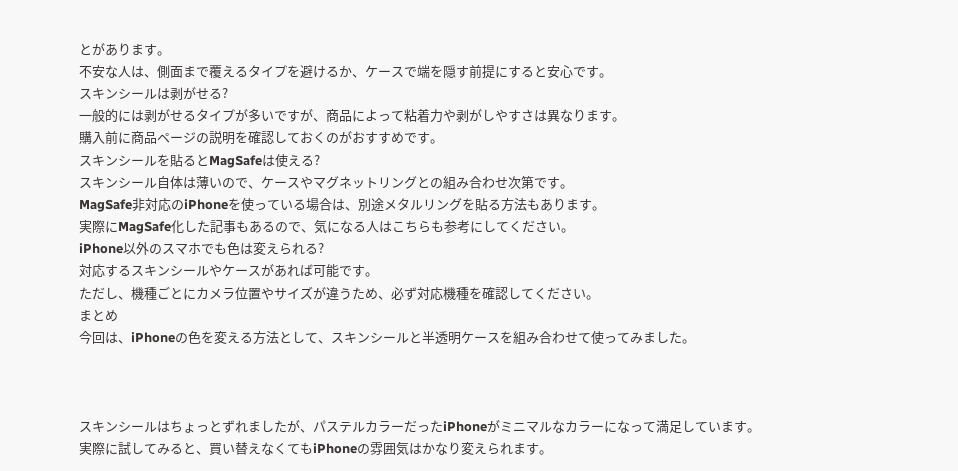とがあります。
不安な人は、側面まで覆えるタイプを避けるか、ケースで端を隠す前提にすると安心です。
スキンシールは剥がせる?
一般的には剥がせるタイプが多いですが、商品によって粘着力や剥がしやすさは異なります。
購入前に商品ページの説明を確認しておくのがおすすめです。
スキンシールを貼るとMagSafeは使える?
スキンシール自体は薄いので、ケースやマグネットリングとの組み合わせ次第です。
MagSafe非対応のiPhoneを使っている場合は、別途メタルリングを貼る方法もあります。
実際にMagSafe化した記事もあるので、気になる人はこちらも参考にしてください。
iPhone以外のスマホでも色は変えられる?
対応するスキンシールやケースがあれば可能です。
ただし、機種ごとにカメラ位置やサイズが違うため、必ず対応機種を確認してください。
まとめ
今回は、iPhoneの色を変える方法として、スキンシールと半透明ケースを組み合わせて使ってみました。



スキンシールはちょっとずれましたが、パステルカラーだったiPhoneがミニマルなカラーになって満足しています。
実際に試してみると、買い替えなくてもiPhoneの雰囲気はかなり変えられます。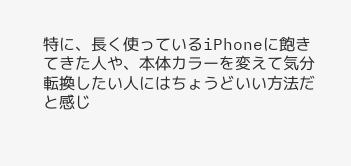特に、長く使っているiPhoneに飽きてきた人や、本体カラーを変えて気分転換したい人にはちょうどいい方法だと感じ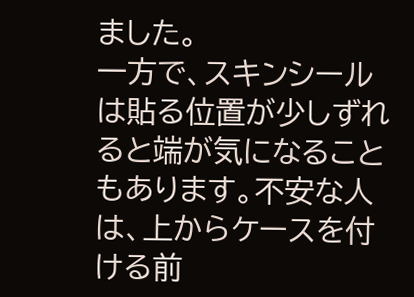ました。
一方で、スキンシールは貼る位置が少しずれると端が気になることもあります。不安な人は、上からケースを付ける前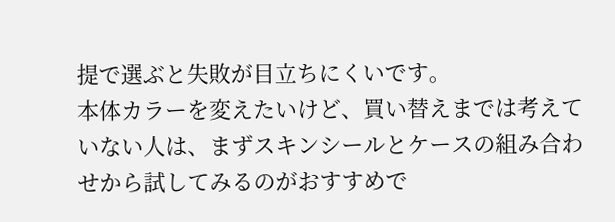提で選ぶと失敗が目立ちにくいです。
本体カラーを変えたいけど、買い替えまでは考えていない人は、まずスキンシールとケースの組み合わせから試してみるのがおすすめで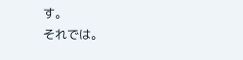す。
それでは。